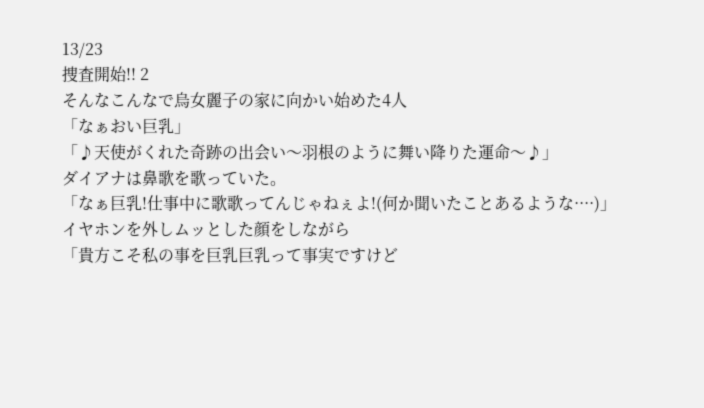13/23
捜査開始!! 2
そんなこんなで烏女麗子の家に向かい始めた4人
「なぁおい巨乳」
「♪天使がくれた奇跡の出会い〜羽根のように舞い降りた運命〜♪」
ダイアナは鼻歌を歌っていた。
「なぁ巨乳!仕事中に歌歌ってんじゃねぇよ!(何か聞いたことあるような····)」
イヤホンを外しムッとした顔をしながら
「貴方こそ私の事を巨乳巨乳って事実ですけど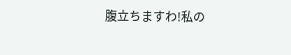腹立ちますわ!私の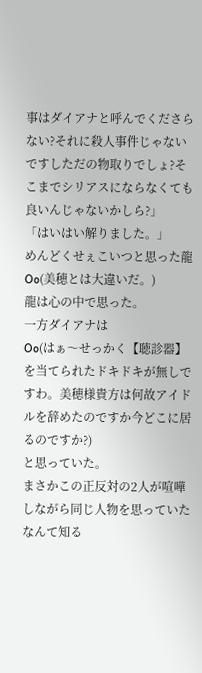事はダイアナと呼んでくださらない?それに殺人事件じゃないですしただの物取りでしょ?そこまでシリアスにならなくても良いんじゃないかしら?」
「はいはい解りました。」
めんどくせぇこいつと思った龍
Oo(美穂とは大違いだ。)
龍は心の中で思った。
一方ダイアナは
Oo(はぁ〜せっかく【聴診器】を当てられたドキドキが無しですわ。美穂様貴方は何故アイドルを辞めたのですか今どこに居るのですか?)
と思っていた。
まさかこの正反対の2人が喧嘩しながら同じ人物を思っていたなんて知る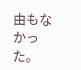由もなかった。